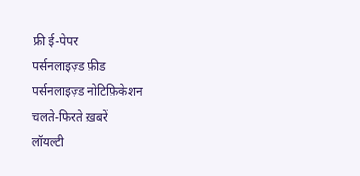फ्री ई-पेपर
पर्सनलाइज़्ड फ़ीड
पर्सनलाइज़्ड नोटिफ़िकेशन
चलते-फिरते ख़बरें
लॉयल्टी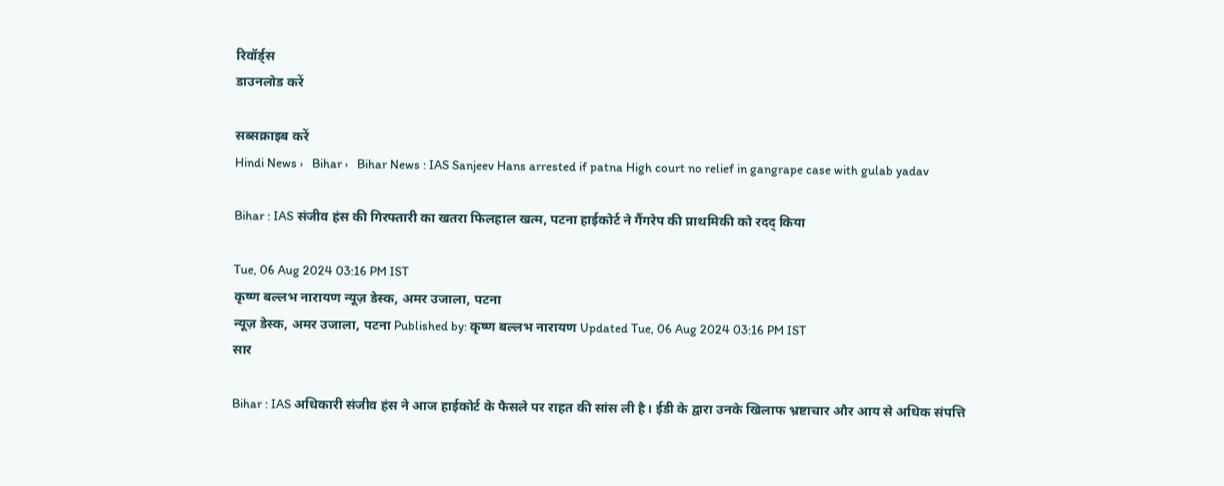रिवॉर्ड्स
डाउनलोड करें

सब्सक्राइब करें
Hindi News ›   Bihar ›   Bihar News : IAS Sanjeev Hans arrested if patna High court no relief in gangrape case with gulab yadav

Bihar : IAS संजीव हंस की गिरफ्तारी का खतरा फिलहाल खत्म, पटना हाईकोर्ट ने गैंगरेप की प्राथमिकी को रदद् किया

Tue, 06 Aug 2024 03:16 PM IST
कृष्ण बल्लभ नारायण न्यूज़ डेस्क, अमर उजाला, पटना
न्यूज़ डेस्क, अमर उजाला, पटना Published by: कृष्ण बल्लभ नारायण Updated Tue, 06 Aug 2024 03:16 PM IST
सार

Bihar : IAS अधिकारी संजीव हंस ने आज हाईकोर्ट के फैसले पर राहत की सांस ली है। ईडी के द्वारा उनके खिलाफ भ्रष्टाचार और आय से अधिक संपत्ति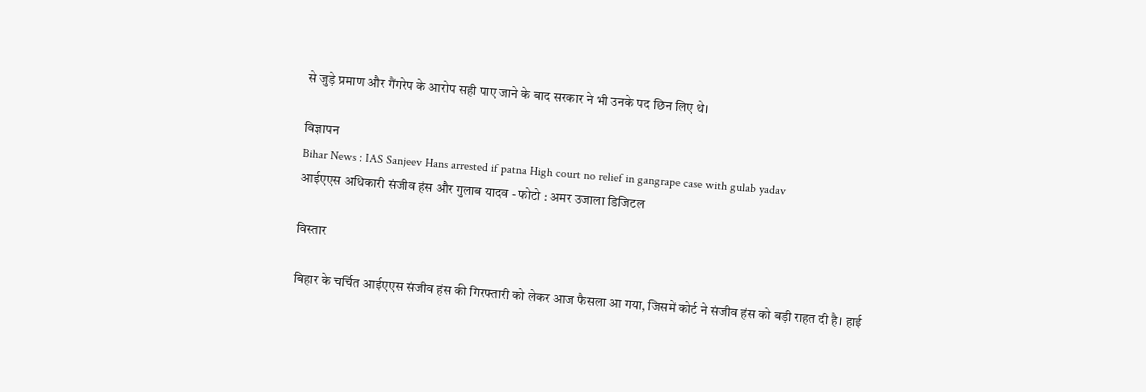से जुड़े प्रमाण और गैंगरेप के आरोप सही पाए जाने के बाद सरकार ने भी उनके पद छिन लिए थे।

विज्ञापन
Bihar News : IAS Sanjeev Hans arrested if patna High court no relief in gangrape case with gulab yadav
आईएएस अधिकारी संजीव हंस और गुलाब यादव - फोटो : अमर उजाला डिजिटल

विस्तार

बिहार के चर्चित आईएएस संजीव हंस की गिरफ्तारी को लेकर आज फैसला आ गया, जिसमें कोर्ट ने संजीव हंस को बड़ी राहत दी है। हाई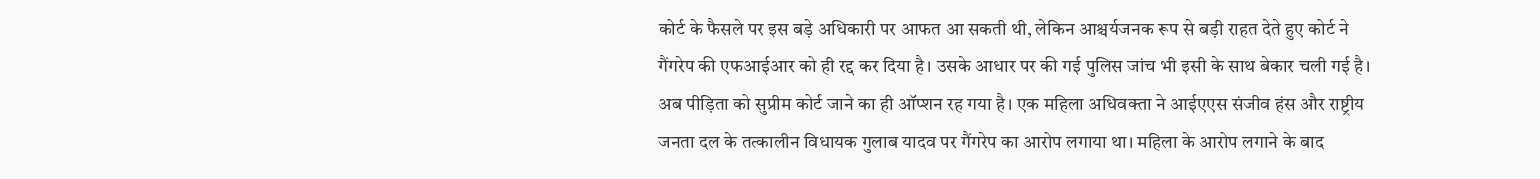कोर्ट के फैसले पर इस बड़े अधिकारी पर आफत आ सकती थी, लेकिन आश्चर्यजनक रूप से बड़ी राहत देते हुए कोर्ट ने गैंगरेप की एफआईआर को ही रद्द कर दिया है। उसके आधार पर की गई पुलिस जांच भी इसी के साथ बेकार चली गई है। अब पीड़िता को सुप्रीम कोर्ट जाने का ही ऑप्शन रह गया है। एक महिला अधिवक्ता ने आईएएस संजीव हंस और राष्ट्रीय जनता दल के तत्कालीन विधायक गुलाब यादव पर गैंगरेप का आरोप लगाया था। महिला के आरोप लगाने के बाद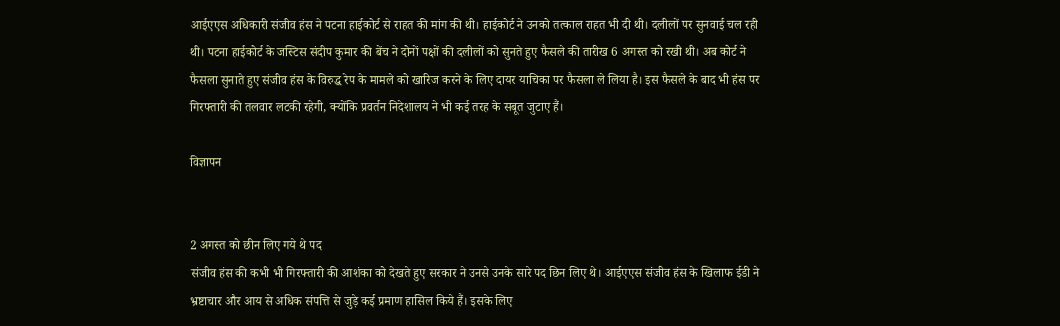आईएएस अधिकारी संजीव हंस ने पटना हाईकोर्ट से राहत की मांग की थी। हाईकोर्ट ने उनको तत्काल राहत भी दी थी। दलीलों पर सुनवाई चल रही थी। पटना हाईकोर्ट के जस्टिस संदीप कुमार की बेंच ने दोनों पक्षों की दलीलों को सुनते हुए फैसले की तारीख 6 अगस्त को रखी थी। अब कोर्ट ने फैसला सुनाते हुए संजीव हंस के विरुद्ध रेप के मामले को खारिज करने के लिए दायर याचिका पर फैसला ले लिया है। इस फैसले के बाद भी हंस पर गिरफ्तारी की तलवार लटकी रहेगी, क्योंकि प्रवर्तन निदेशालय ने भी कई तरह के सबूत जुटाए हैं।

विज्ञापन


2 अगस्त को छीन लिए गये थे पद
संजीव हंस की कभी भी गिरफ्तारी की आशंका को देखते हुए सरकार ने उनसे उनके सारे पद छिन लिए थे। आईएएस संजीव हंस के खिलाफ ईडी ने भ्रष्टाचार और आय से अधिक संपत्ति से जुड़े कई प्रमाण हासिल किये हैं। इसके लिए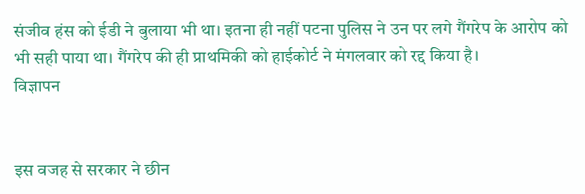संजीव हंस को ईडी ने बुलाया भी था। इतना ही नहीं पटना पुलिस ने उन पर लगे गैंगरेप के आरोप को भी सही पाया था। गैंगरेप की ही प्राथमिकी को हाईकोर्ट ने मंगलवार को रद्द किया है।
विज्ञापन


इस वजह से सरकार ने छीन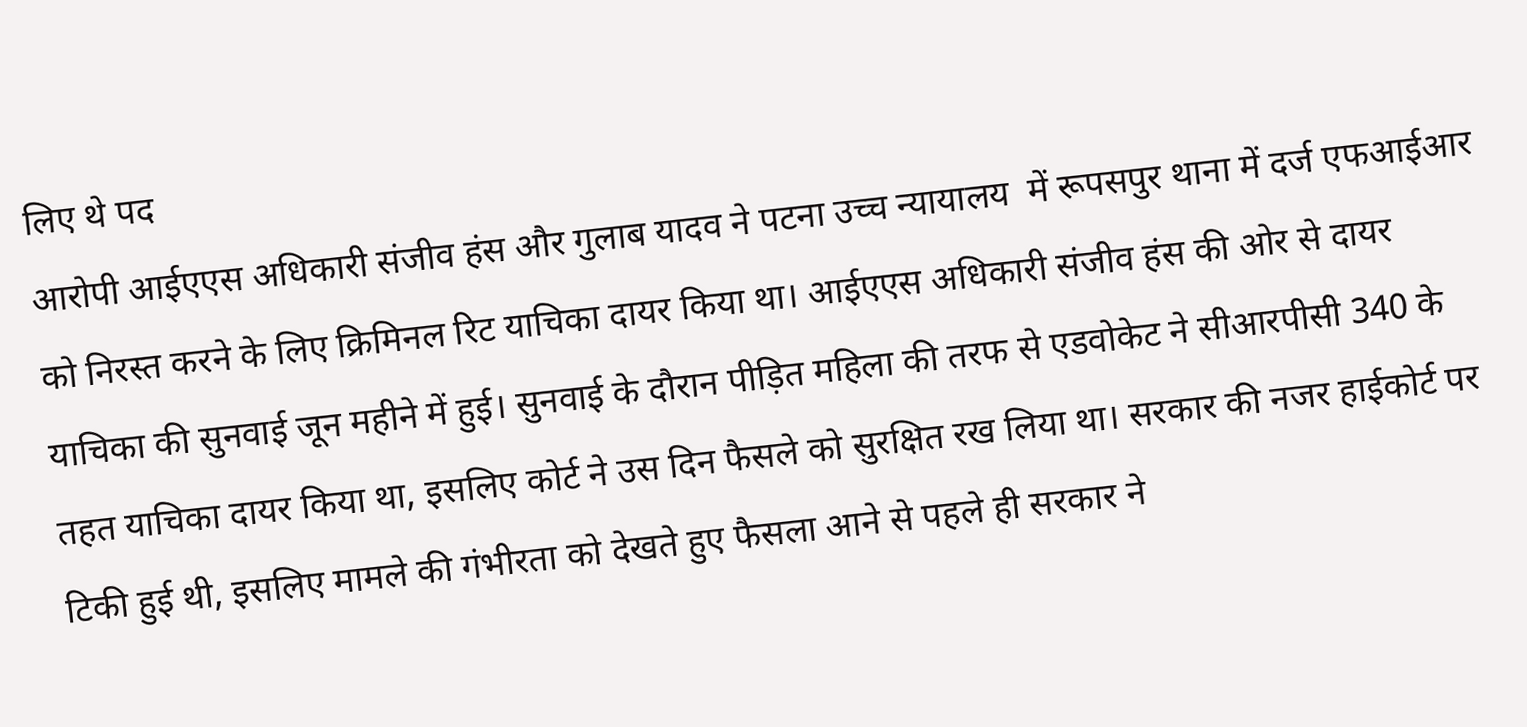लिए थे पद
आरोपी आईएएस अधिकारी संजीव हंस और गुलाब यादव ने पटना उच्च न्यायालय  में रूपसपुर थाना में दर्ज एफआईआर को निरस्त करने के लिए क्रिमिनल रिट याचिका दायर किया था। आईएएस अधिकारी संजीव हंस की ओर से दायर याचिका की सुनवाई जून महीने में हुई। सुनवाई के दौरान पीड़ित महिला की तरफ से एडवोकेट ने सीआरपीसी 340 के तहत याचिका दायर किया था, इसलिए कोर्ट ने उस दिन फैसले को सुरक्षित रख लिया था। सरकार की नजर हाईकोर्ट पर टिकी हुई थी, इसलिए मामले की गंभीरता को देखते हुए फैसला आने से पहले ही सरकार ने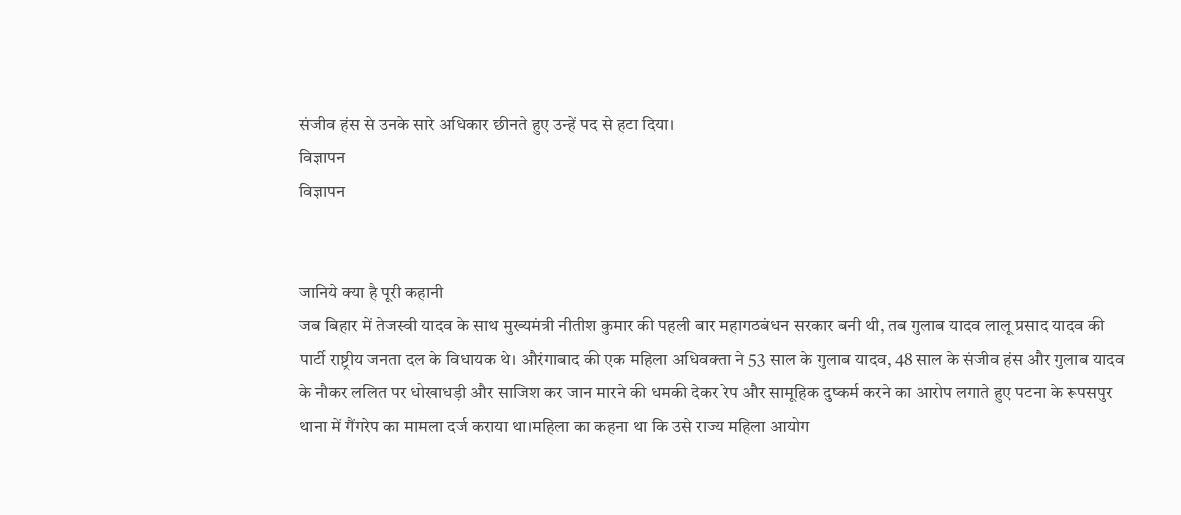संजीव हंस से उनके सारे अधिकार छीनते हुए उन्हें पद से हटा दिया।
विज्ञापन
विज्ञापन


जानिये क्या है पूरी कहानी
जब बिहार में तेजस्वी यादव के साथ मुख्यमंत्री नीतीश कुमार की पहली बार महागठबंधन सरकार बनी थी, तब गुलाब यादव लालू प्रसाद यादव की पार्टी राष्ट्रीय जनता दल के विधायक थे। औरंगाबाद की एक महिला अधिवक्ता ने 53 साल के गुलाब यादव, 48 साल के संजीव हंस और गुलाब यादव के नौकर ललित पर धोखाधड़ी और साजिश कर जान मारने की धमकी देकर रेप और सामूहिक दुष्कर्म करने का आरोप लगाते हुए पटना के रूपसपुर थाना में गैंगरेप का मामला दर्ज कराया था।महिला का कहना था कि उसे राज्य महिला आयोग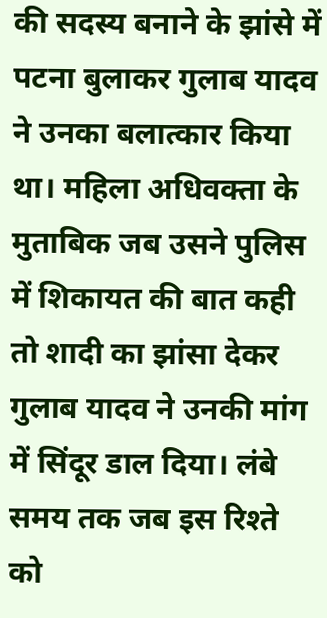की सदस्य बनाने के झांसे में पटना बुलाकर गुलाब यादव ने उनका बलात्कार किया था। महिला अधिवक्ता के मुताबिक जब उसने पुलिस में शिकायत की बात कही तो शादी का झांसा देकर गुलाब यादव ने उनकी मांग में सिंदूर डाल दिया। लंबे समय तक जब इस रिश्ते को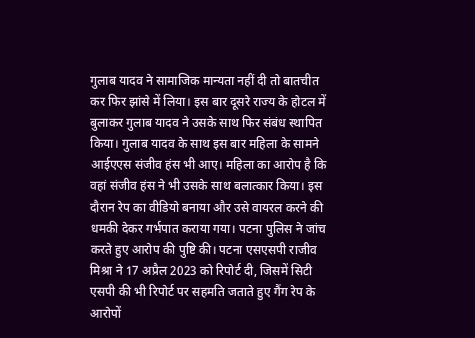गुलाब यादव ने सामाजिक मान्यता नहीं दी तो बातचीत कर फिर झांसे में लिया। इस बार दूसरे राज्य के होटल में बुलाकर गुलाब यादव ने उसके साथ फिर संबंध स्थापित किया। गुलाब यादव के साथ इस बार महिला के सामने आईएएस संजीव हंस भी आए। महिला का आरोप है कि वहां संजीव हंस ने भी उसके साथ बलात्कार किया। इस दौरान रेप का वीडियो बनाया और उसे वायरल करने की धमकी देकर गर्भपात कराया गया। पटना पुलिस ने जांच करते हुए आरोप की पुष्टि की। पटना एसएसपी राजीव मिश्रा ने 17 अप्रैल 2023 को रिपोर्ट दी, जिसमें सिटी एसपी की भी रिपोर्ट पर सहमति जताते हुए गैंग रेप के आरोपों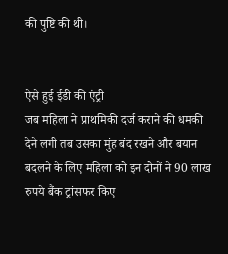की पुष्टि की थी।


ऐसे हुई ईडी की एंट्री
जब महिला ने प्राथमिकी दर्ज कराने की धमकी देने लगी तब उसका मुंह बंद रखने और बयान बदलने के लिए महिला को इन दोनों ने 90 लाख रुपये बैंक ट्रांसफर किए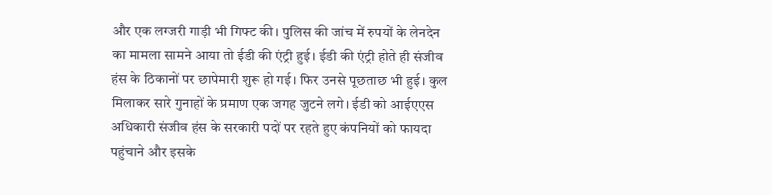और एक लग्जरी गाड़ी भी गिफ्ट की। पुलिस की जांच में रुपयों के लेनदेन का मामला सामने आया तो ईडी की एंट्री हुई। ईडी की एंट्री होते ही संजीव हंस के ठिकानों पर छापेमारी शुरू हो गई। फिर उनसे पूछताछ भी हुई। कुल मिलाकर सारे गुनाहों के प्रमाण एक जगह जुटने लगे। ईडी को आईएएस अधिकारी संजीव हंस के सरकारी पदों पर रहते हुए कंपनियों को फायदा पहुंचाने और इसके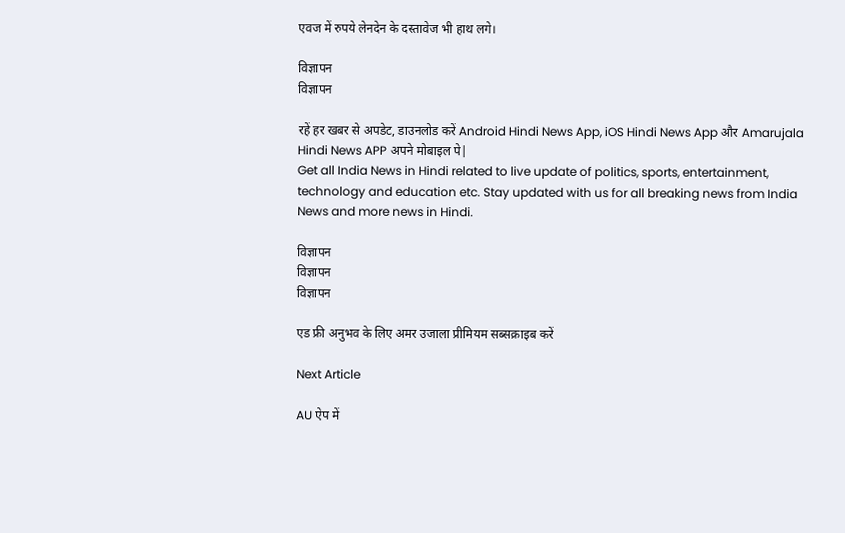एवज में रुपये लेनदेन के दस्तावेज भी हाथ लगे।

विज्ञापन
विज्ञापन

रहें हर खबर से अपडेट, डाउनलोड करें Android Hindi News App, iOS Hindi News App और Amarujala Hindi News APP अपने मोबाइल पे|
Get all India News in Hindi related to live update of politics, sports, entertainment, technology and education etc. Stay updated with us for all breaking news from India News and more news in Hindi.

विज्ञापन
विज्ञापन
विज्ञापन

एड फ्री अनुभव के लिए अमर उजाला प्रीमियम सब्सक्राइब करें

Next Article

AU ऐप में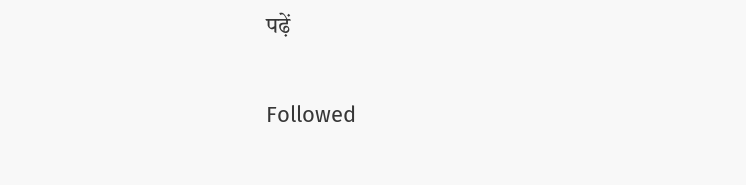पढ़ें

Followed